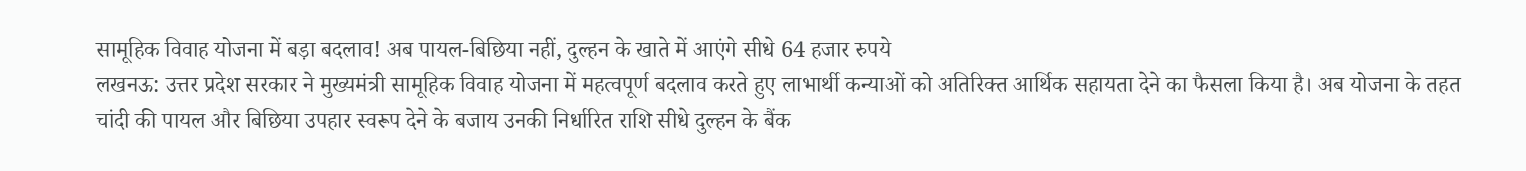सामूहिक विवाह योजना में बड़ा बदलाव! अब पायल-बिछिया नहीं, दुल्हन के खाते में आएंगे सीधे 64 हजार रुपये
लखनऊ: उत्तर प्रदेश सरकार ने मुख्यमंत्री सामूहिक विवाह योजना में महत्वपूर्ण बदलाव करते हुए लाभार्थी कन्याओं को अतिरिक्त आर्थिक सहायता देने का फैसला किया है। अब योजना के तहत चांदी की पायल और बिछिया उपहार स्वरूप देने के बजाय उनकी निर्धारित राशि सीधे दुल्हन के बैंक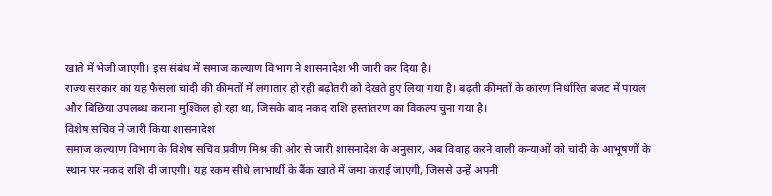खाते में भेजी जाएगी। इस संबंध में समाज कल्याण विभाग ने शासनादेश भी जारी कर दिया है।
राज्य सरकार का यह फैसला चांदी की कीमतों में लगातार हो रही बढ़ोतरी को देखते हुए लिया गया है। बढ़ती कीमतों के कारण निर्धारित बजट में पायल और बिछिया उपलब्ध कराना मुश्किल हो रहा था, जिसके बाद नकद राशि हस्तांतरण का विकल्प चुना गया है।
विशेष सचिव ने जारी किया शासनादेश
समाज कल्याण विभाग के विशेष सचिव प्रवीण मिश्र की ओर से जारी शासनादेश के अनुसार, अब विवाह करने वाली कन्याओं को चांदी के आभूषणों के स्थान पर नकद राशि दी जाएगी। यह रकम सीधे लाभार्थी के बैंक खाते में जमा कराई जाएगी, जिससे उन्हें अपनी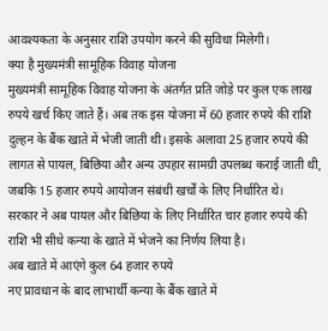आवश्यकता के अनुसार राशि उपयोग करने की सुविधा मिलेगी।
क्या है मुख्यमंत्री सामूहिक विवाह योजना
मुख्यमंत्री सामूहिक विवाह योजना के अंतर्गत प्रति जोड़े पर कुल एक लाख रुपये खर्च किए जाते हैं। अब तक इस योजना में 60 हजार रुपये की राशि दुल्हन के बैंक खाते में भेजी जाती थी। इसके अलावा 25 हजार रुपये की लागत से पायल, बिछिया और अन्य उपहार सामग्री उपलब्ध कराई जाती थी, जबकि 15 हजार रुपये आयोजन संबंधी खर्चों के लिए निर्धारित थे।
सरकार ने अब पायल और बिछिया के लिए निर्धारित चार हजार रुपये की राशि भी सीधे कन्या के खाते में भेजने का निर्णय लिया है।
अब खाते में आएंगे कुल 64 हजार रुपये
नए प्रावधान के बाद लाभार्थी कन्या के बैंक खाते में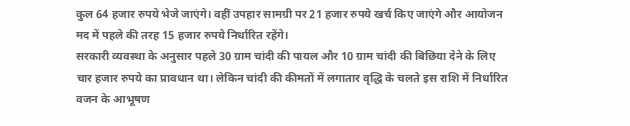कुल 64 हजार रुपये भेजे जाएंगे। वहीं उपहार सामग्री पर 21 हजार रुपये खर्च किए जाएंगे और आयोजन मद में पहले की तरह 15 हजार रुपये निर्धारित रहेंगे।
सरकारी व्यवस्था के अनुसार पहले 30 ग्राम चांदी की पायल और 10 ग्राम चांदी की बिछिया देने के लिए चार हजार रुपये का प्रावधान था। लेकिन चांदी की कीमतों में लगातार वृद्धि के चलते इस राशि में निर्धारित वजन के आभूषण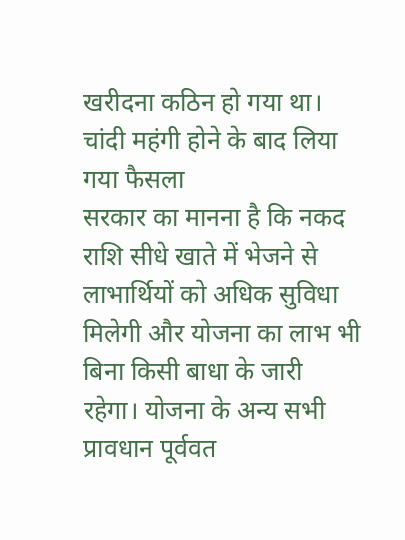खरीदना कठिन हो गया था।
चांदी महंगी होने के बाद लिया गया फैसला
सरकार का मानना है कि नकद राशि सीधे खाते में भेजने से लाभार्थियों को अधिक सुविधा मिलेगी और योजना का लाभ भी बिना किसी बाधा के जारी रहेगा। योजना के अन्य सभी प्रावधान पूर्ववत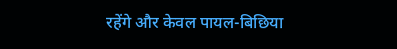रहेंगे और केवल पायल-बिछिया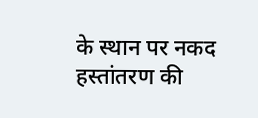के स्थान पर नकद हस्तांतरण की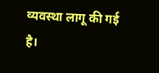व्यवस्था लागू की गई है।